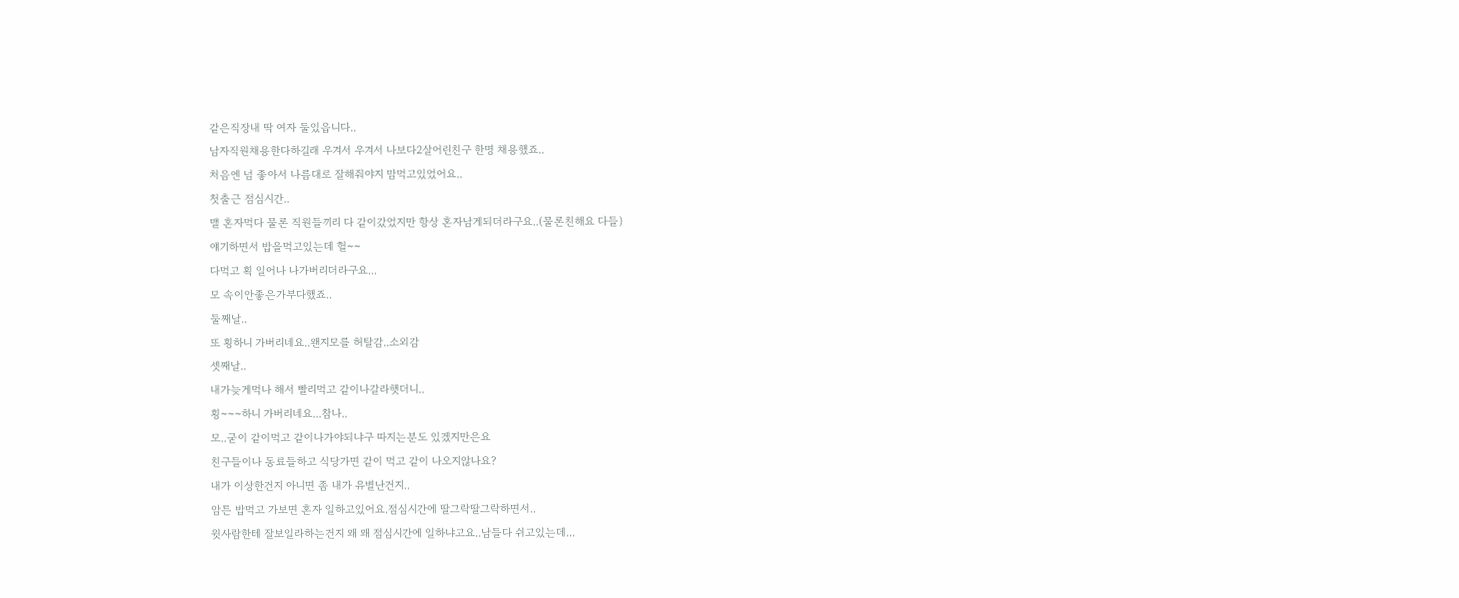같은직장내 딱 여자 둘있읍니다..
남자직원채용한다하길래 우겨서 우겨서 나보다2살어린친구 한명 채용했죠..
처음엔 넘 좋아서 나름대로 잘해줘야지 맘먹고있었어요..
첫출근 점심시간..
맬 혼자먹다 물론 직원들끼리 다 같이갔었지만 항상 혼자남게되더라구요..(물론친해요 다들)
얘기하면서 밥을먹고있는데 헐~~
다먹고 획 일어나 나가버리더라구요...
모 속이안좋은가부다했죠..
둘째날..
또 횡하니 가버리네요..왠지모를 허탈감..소외감
셋째날..
내가늦게먹나 해서 빨리먹고 같이나갈라햇더니..
횡~~~하니 가버리네요...참나..
모..굳이 같이먹고 같이나가야되냐구 따지는분도 있겠지만은요
친구들이나 동료들하고 식당가면 같이 먹고 같이 나오지않나요?
내가 이상한건지 아니면 좀 내가 유별난건지..
암튼 밥먹고 가보면 혼자 일하고있어요.점심시간에 딸그락딸그락하면서..
윗사람한테 잘보일라하는건지 왜 왜 점심시간에 일하냐고요..남들다 쉬고있는데...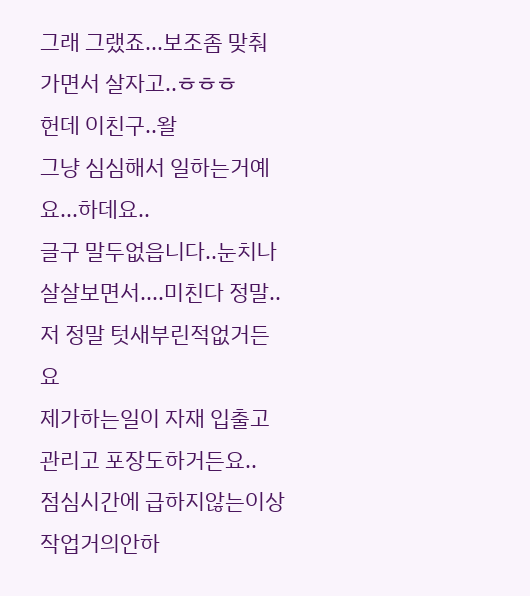그래 그랬죠...보조좀 맞춰가면서 살자고..ㅎㅎㅎ
헌데 이친구..왈
그냥 심심해서 일하는거예요...하데요..
글구 말두없읍니다..눈치나 살살보면서....미친다 정말..저 정말 텃새부린적없거든요
제가하는일이 자재 입출고관리고 포장도하거든요..
점심시간에 급하지않는이상 작업거의안하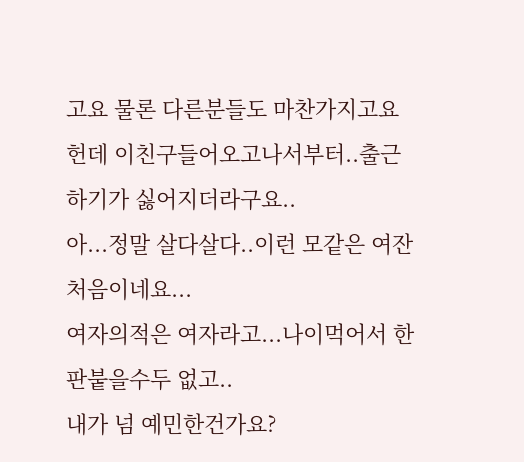고요 물론 다른분들도 마찬가지고요
헌데 이친구들어오고나서부터..출근하기가 싫어지더라구요..
아...정말 살다살다..이런 모같은 여잔 처음이네요...
여자의적은 여자라고...나이먹어서 한판붙을수두 없고..
내가 넘 예민한건가요?